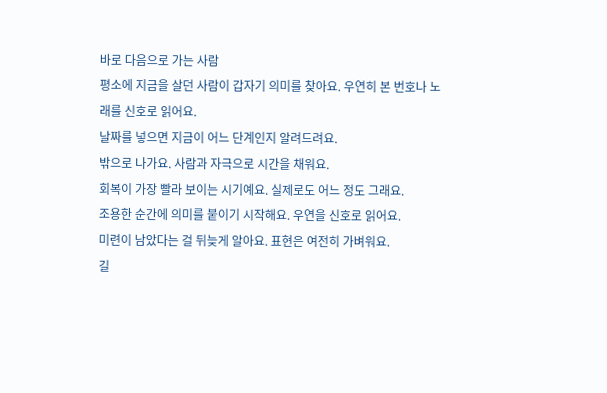바로 다음으로 가는 사람
평소에 지금을 살던 사람이 갑자기 의미를 찾아요. 우연히 본 번호나 노래를 신호로 읽어요.
날짜를 넣으면 지금이 어느 단계인지 알려드려요.
밖으로 나가요. 사람과 자극으로 시간을 채워요.
회복이 가장 빨라 보이는 시기예요. 실제로도 어느 정도 그래요.
조용한 순간에 의미를 붙이기 시작해요. 우연을 신호로 읽어요.
미련이 남았다는 걸 뒤늦게 알아요. 표현은 여전히 가벼워요.
길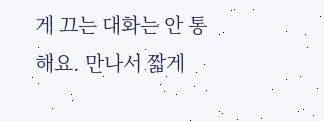게 끄는 대화는 안 통해요. 만나서 짧게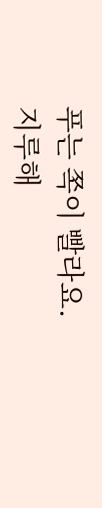푸는 쪽이 빨라요.
지루해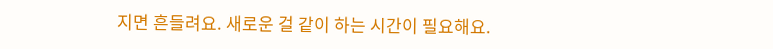지면 흔들려요. 새로운 걸 같이 하는 시간이 필요해요.